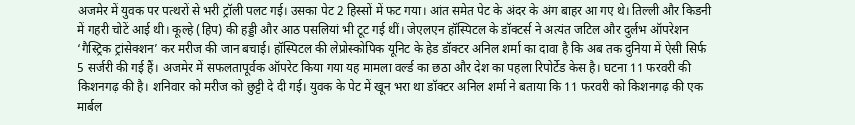अजमेर में युवक पर पत्थरों से भरी ट्रॉली पलट गई। उसका पेट 2 हिस्सों में फट गया। आंत समेत पेट के अंदर के अंग बाहर आ गए थे। तिल्ली और किडनी में गहरी चोटें आई थी। कूल्हे (हिप) की हड्डी और आठ पसलियां भी टूट गई थीं। जेएलएन हॉस्पिटल के डॉक्टर्स ने अत्यंत जटिल और दुर्लभ ऑपरेशन ‘गैस्ट्रिक ट्रांसेक्शन’ कर मरीज की जान बचाई। हॉस्पिटल की लेप्रोस्कोपिक यूनिट के हेड डॉक्टर अनिल शर्मा का दावा है कि अब तक दुनिया में ऐसी सिर्फ 5 सर्जरी की गई हैं। अजमेर में सफलतापूर्वक ऑपरेट किया गया यह मामला वर्ल्ड का छठा और देश का पहला रिपोर्टेड केस है। घटना 11 फरवरी की किशनगढ़ की है। शनिवार को मरीज को छुट्टी दे दी गई। युवक के पेट में खून भरा था डॉक्टर अनिल शर्मा ने बताया कि 11 फरवरी को किशनगढ़ की एक मार्बल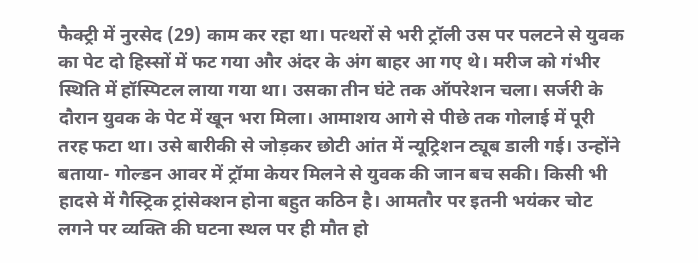फैक्ट्री में नुरसेद (29) काम कर रहा था। पत्थरों से भरी ट्रॉली उस पर पलटने से युवक का पेट दो हिस्सों में फट गया और अंदर के अंग बाहर आ गए थे। मरीज को गंभीर स्थिति में हॉस्पिटल लाया गया था। उसका तीन घंटे तक ऑपरेशन चला। सर्जरी के दौरान युवक के पेट में खून भरा मिला। आमाशय आगे से पीछे तक गोलाई में पूरी तरह फटा था। उसे बारीकी से जोड़कर छोटी आंत में न्यूट्रिशन ट्यूब डाली गई। उन्होंने बताया- गोल्डन आवर में ट्रॉमा केयर मिलने से युवक की जान बच सकी। किसी भी हादसे में गैस्ट्रिक ट्रांसेक्शन होना बहुत कठिन है। आमतौर पर इतनी भयंकर चोट लगने पर व्यक्ति की घटना स्थल पर ही मौत हो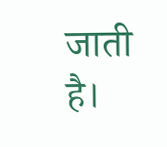जाती है।